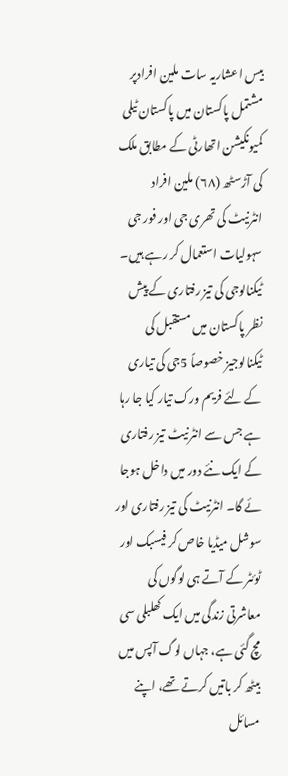بیس اعشاریہ سات ملین افرادپر مشتمل پاکستان میں پاکستان ٹیلی کمیونکیشن اتھارٹی کے مطابق ملک کی آڑسٹھ (۶۸) ملین افراد انٹرنیٹ کی تھری جی اور فور جی سہولیات استعمال کر رہے ہیں۔ ٹیکنالوجی کی تیز رفتاری کے پیش نظر پاکستان میں مستقبل کی ٹیکنالوجیز خصوصاً 5جی کی تیاری کے لئے فریم ورک تیار کیا جا رہا ہے جس سے انٹرنیٹ تیز رفتاری کے ایک نئے دور میں داخل ہوجا ئے گا۔ انٹرنیٹ کی تیز رفتاری اور سوشل میڈیا خاص کر فیسبک اور ٹوئٹر کے آتے ہی لوگوں کی معاشرتی زندگی میں ایک کھلبلی سی مچ گئی ہے، جہاں لوگ آپس میں بیٹھ کر باتیں کرتے تھے، اپنے مسائل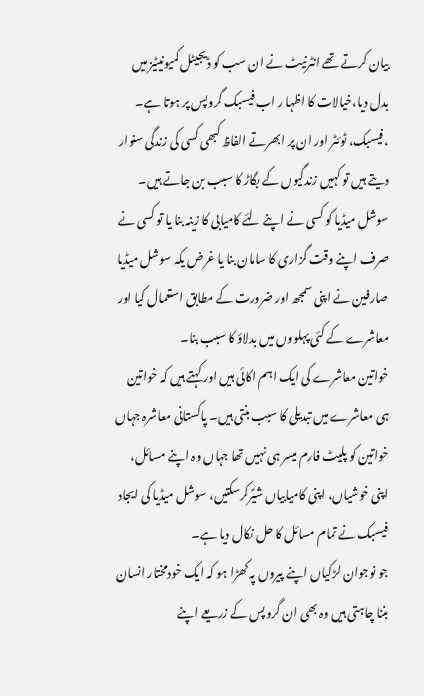بیان کرتے تھے انٹرنیٹ نے ان سب کو ڈیجیٹل کمیونیٹیز میں بدل دیا،خیالات کا اظہا ر اب فیسبک گروپس پر ہوتا ہے۔
،فیسبک، ٹوئٹر اور ان پر ابھرتے الفاظ کبھی کسی کی زندگی سنوار دیتے ہیں تو کہیں زندگیوں کے بگاڑ کا سبب بن جاتے ہیں۔ سوشل میڈیا کو کسی نے اپنے لئے کامیابی کا زینہ بنا یا تو کسی نے صرف اپنے وقت گزاری کا سامان بنا یا غرض یکہ سوشل میڈیا صارفین نے اپنی سمجھ اور ضرورت کے مطابق استعمال کیا اور معاشرے کے کئی پہلووں میں بدلاؤ کا سبب بنا۔
خواتین معاشرے کی ایک اہم اکائی ہیں اور کہتے ہیں کہ خواتین ہی معاشرے میں تبدیلی کا سبب بنتی ہیں۔ پاکستانی معاشرہ جہاں خواتین کو پلیٹ فارم میسر ہی نہیں تھا جہاں وہ اپنے مسائل، اپنی خوشیاں، اپنی کامیابیاں شیؑرکرسکتیں، سوشل میڈیا کی ایجاد فیسبک نے تمام مسائل کا حل نکال دیا ہے۔
جو نوجوان لڑکیاں اپنے پیروں پہ کھڑا ہو کہ ایک خودمختار انسان بننا چاہتی ہیں وہ بھی ان گروپس کے زریعے اپنے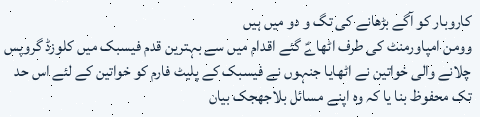کاروبار کو آگے بڑھانے کی تگ و دو میں ہیں
وومن امپاورمنٹ کی طرف اٹھاےؑ گئے اقدام میں سے بہترین قدم فیسبک میں کلوزڈ گروپس چلانے والی خواتین نے اٹھایا جنہوں نے فیسبک کے پلیٹ فارم کو خواتین کے لئے اس حد تک محفوظ بنا یا کہ وہ اپنے مسائل بلاجھجک بیان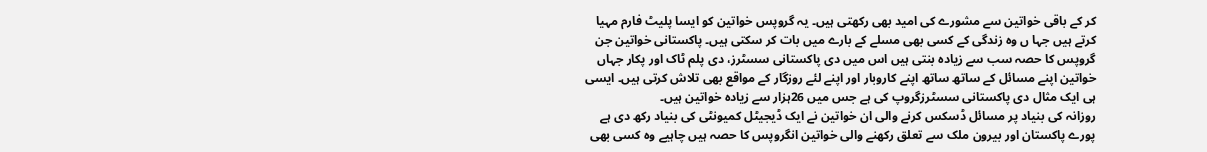کر کے باقی خواتین سے مشورے کی امید بھی رکھتی ہیں۔ یہ گروپس خواتین کو ایسا پلیٹ فارم مہیا کرتے ہیں جہا ں وہ زندگی کے کسی بھی مسلے کے بارے میں بات کر سکتی ہیں۔ پاکستانی خواتین جن گروپس کا حصہ سب سے زیادہ بنتی ہیں اس میں دی پاکستانی سسٹرز، دی پلم ٹاک اور پکار جہاں خواتین اپنے مسائل کے ساتھ ساتھ اپنے کاروبار اور اپنے لئے روزگار کے مواقع بھی تلاش کرتی ہیں۔ ایسی ہی ایک مثال دی پاکستانی سسٹرزگروپ کی ہے جس میں 26ہزار سے زیادہ خواتین ہیں۔
روزانہ کی بنیاد پر مسائل ڈسکس کرنے والی ان خواتین نے ایک ڈیجیٹل کمیونٹی کی بنیاد رکھ دی ہے پورے پاکستان اور بیرون ملک سے تعلق رکھنے والی خواتین انگروپس کا حصہ ہیں چاہیے وہ کسی بھی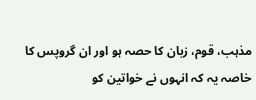مذہب، قوم، زبان کا حصہ ہو اور ان گروپس کا خاصہ یہ کہ انہوں نے خواتین کو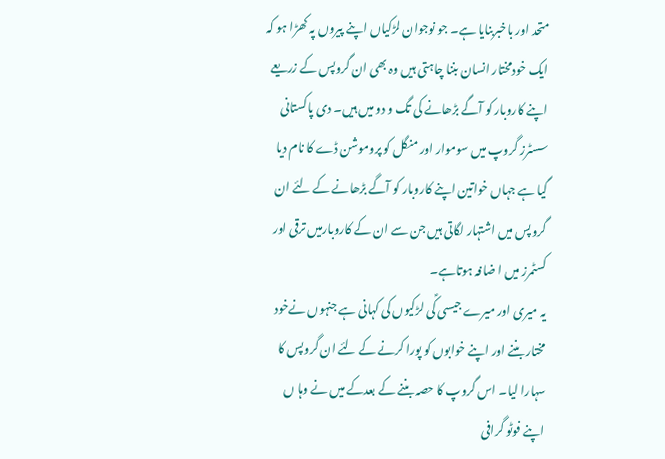متحد اور باخبربنایا ہے۔ جو نوجوان لڑکیاں اپنے پیروں پہ کھڑا ہو کہ ایک خودمختار انسان بننا چاہتی ہیں وہ بھی ان گروپس کے زریعے اپنے کاروبار کو آگے بڑھانے کی تگ و دو میں ہیں۔ دی پاکستانی سسٹرز گروپ میں سوموار اور منگل کو پروموشن ڈے کا نام دیا گیا ہے جہاں خواتین اپنے کاروبار کو آگے بڑھانے کے لئے ان گروپس میں اشتہار لگاتی ہیں جن سے ان کے کاروبارمیں ترقی اور کسٹمرز میں ا ضافہ ہوتاہے۔
یہ میری اور میرے جیسی کؑی لڑکیوں کی کہانی ہے جنہوں نےخود مختار بننے اور اپنے خوابوں کو پورا کرنے کے لئے ان گروپس کا سہارا لیا۔ اس گروپ کا حصہ بننے کے بعدکے میں نے وہا ں اپنے فوٹو گرافی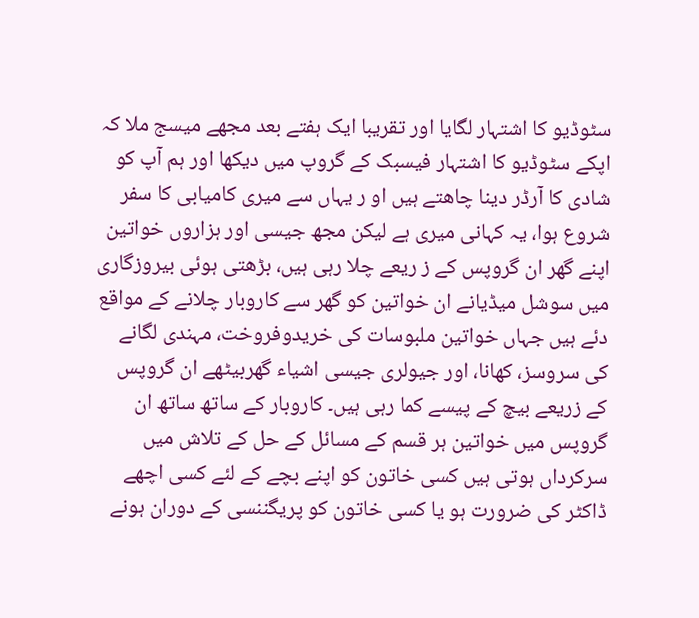سٹوڈیو کا اشتہار لگایا اور تقریبا ایک ہفتے بعد مجھے میسج ملا کہ اپکے سٹوڈیو کا اشتہار فیسبک کے گروپ میں دیکھا اور ہم آپ کو شادی کا آرڈر دینا چاھتے ہیں او ر یہاں سے میری کامیابی کا سفر شروع ہوا، یہ کہانی میری ہے لیکن مجھ جیسی اور ہزاروں خواتین اپنے گھر ان گروپس کے ز ریعے چلا رہی ہیں، بڑھتی ہوئی بیروزگاری میں سوشل میڈیانے ان خواتین کو گھر سے کاروبار چلانے کے مواقع دئے ہیں جہاں خواتین ملبوسات کی خریدوفروخت، مہندی لگانے کی سروسز، کھانا، اور جیولری جیسی اشیاء گھربیٹھے ان گروپس کے زریعے بیچ کے پیسے کما رہی ہیں۔ کاروبار کے ساتھ ساتھ ان گروپس میں خواتین ہر قسم کے مسائل کے حل کے تلاش میں سرکرداں ہوتی ہیں کسی خاتون کو اپنے بچے کے لئے کسی اچھے ڈاکٹر کی ضرورت ہو یا کسی خاتون کو پریگننسی کے دوران ہونے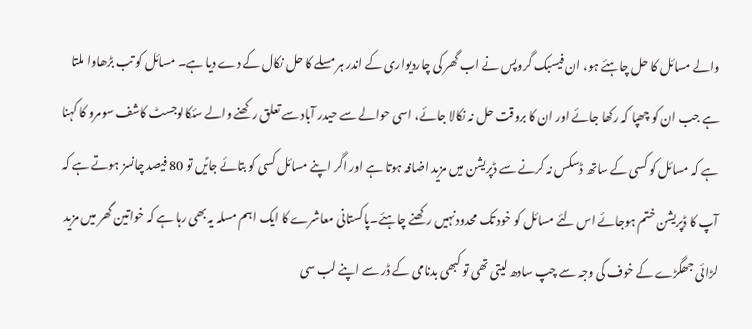والے مسائل کا حل چاہئے ہو، ان فیسبک گروپس نے اب گھر کی چاردیواری کے اندر ہر مسلے کا حل نکال کے دے دیا ہے۔ مسائل کو تب بڑھاوا ملتا ہے جب ان کو چھپا کہ رکھا جائے اور ان کا بروقت حل نہ نکالا جائے، اسی حوالے سے حیدر آباد سے تعلق رکھنے والے سئکالوجسٹ کاشف سومرو کا کہنا ہے کہ مسائل کو کسی کے ساتھ ڈسکس نہ کرنے سے ڈپریشن میں مزید اضافہ ہوتا ہے اور اگر اپنے مسائل کسی کو بتائے جایؑں تو 80 فیصد چانسز ہوتے ہے کہ آپ کا ڈپریشن ختم ہوجائے اس لئے مسائل کو خود تک محدودنہیں رکھنے چاہئے۔پاکستانی معاشرے کا ایک اہم مسلہ یہ بھی رہا ہے کہ خواتین گھر میں مزید لڑائی جھگڑے کے خوف کی وجہ سے چپ سادھ لیتی تھی تو کبھی بدنامی کے ڈر سے اپنے لب سی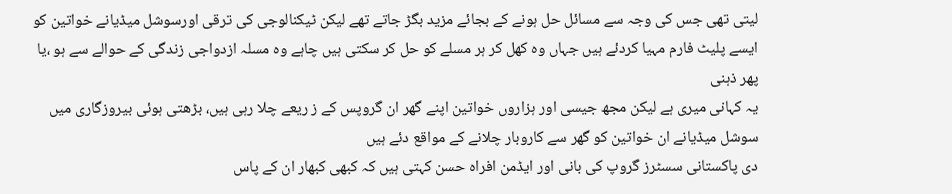لیتی تھی جس کی وجہ سے مسائل حل ہونے کے بجائے مزید بگڑ جاتے تھے لیکن ٹیکنالوجی کی ترقی اورسوشل میڈیانے خواتین کو ایسے پلیٹ فارم مہیا کردئے ہیں جہاں وہ کھل کر ہر مسلے کو حل کر سکتی ہیں چاہے وہ مسلہ ازدواجی زندگی کے حوالے سے ہو ،یا پھر ذہنی
یہ کہانی میری ہے لیکن مجھ جیسی اور ہزاروں خواتین اپنے گھر ان گروپس کے ز ریعے چلا رہی ہیں، بڑھتی ہوئی بیروزگاری میں سوشل میڈیانے ان خواتین کو گھر سے کاروبار چلانے کے مواقع دئے ہیں
دی پاکستانی سسٹرز گروپ کی بانی اور ایڈمن افراہ حسن کہتی ہیں کہ کبھی کبھار ان کے پاس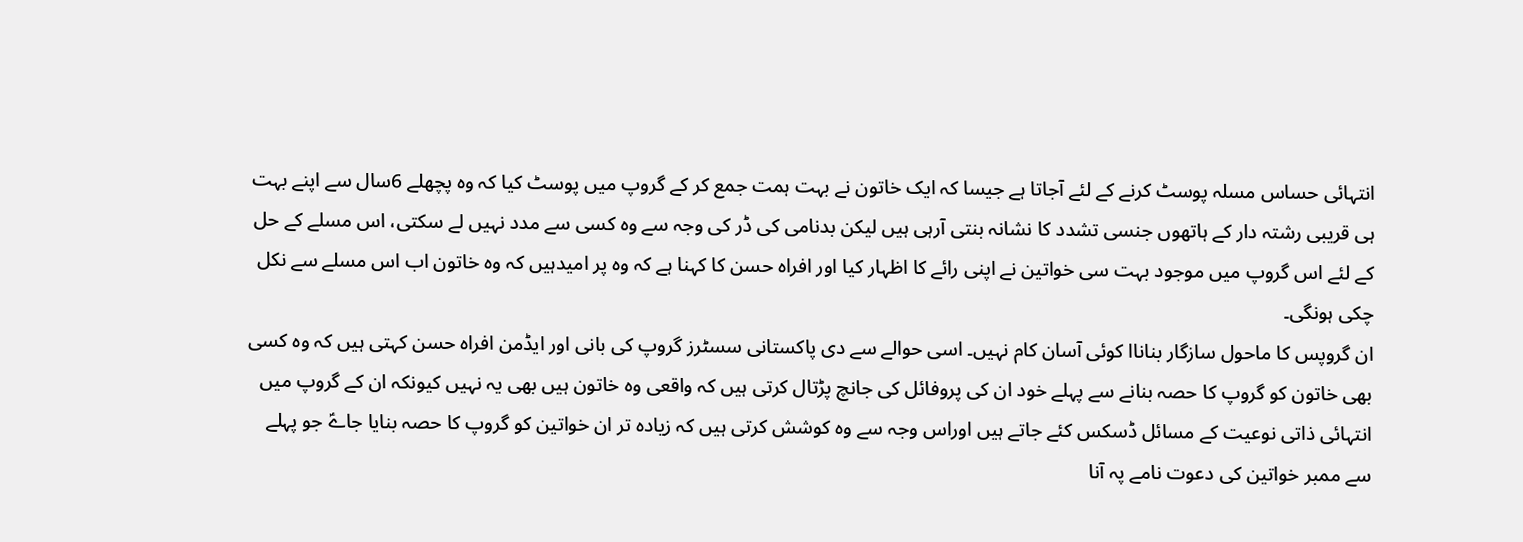انتہائی حساس مسلہ پوسٹ کرنے کے لئے آجاتا ہے جیسا کہ ایک خاتون نے بہت ہمت جمع کر کے گروپ میں پوسٹ کیا کہ وہ پچھلے 6سال سے اپنے بہت ہی قریبی رشتہ دار کے ہاتھوں جنسی تشدد کا نشانہ بنتی آرہی ہیں لیکن بدنامی کی ڈر کی وجہ سے وہ کسی سے مدد نہیں لے سکتی، اس مسلے کے حل کے لئے اس گروپ میں موجود بہت سی خواتین نے اپنی رائے کا اظہار کیا اور افراہ حسن کا کہنا ہے کہ وہ پر امیدہیں کہ وہ خاتون اب اس مسلے سے نکل چکی ہونگی۔
ان گروپس کا ماحول سازگار بناناا کوئی آسان کام نہیں۔ اسی حوالے سے دی پاکستانی سسٹرز گروپ کی بانی اور ایڈمن افراہ حسن کہتی ہیں کہ وہ کسی بھی خاتون کو گروپ کا حصہ بنانے سے پہلے خود ان کی پروفائل کی جانچ پڑتال کرتی ہیں کہ واقعی وہ خاتون ہیں بھی یہ نہیں کیونکہ ان کے گروپ میں انتہائی ذاتی نوعیت کے مسائل ڈسکس کئے جاتے ہیں اوراس وجہ سے وہ کوشش کرتی ہیں کہ زیادہ تر ان خواتین کو گروپ کا حصہ بنایا جاےؑ جو پہلے سے ممبر خواتین کی دعوت نامے پہ آنا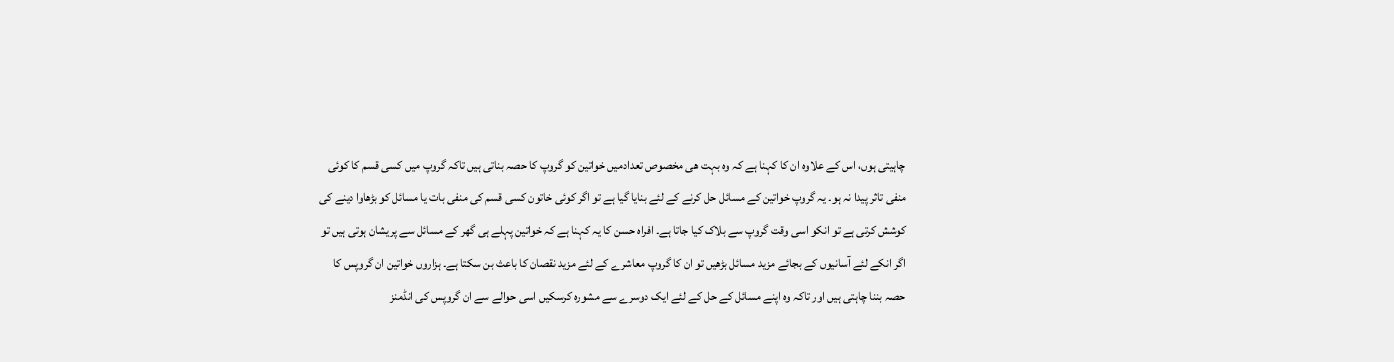چاہیتی ہوں، اس کے علاوہ ان کا کہنا ہے کہ وہ بہت ھی مخصوص تعدادمیں خواتین کو گروپ کا حصہ بناتی ہیں تاکہ گروپ میں کسی قسم کا کوئی منفی تاثر پیدا نہ ہو۔ یہ گروپ خواتین کے مسائل حل کرنے کے لئے بنایا گیا ہے تو اگر کوئی خاتون کسی قسم کی منفی بات یا مسائل کو بڑھاوا دینے کی کوشش کرتی ہے تو انکو اسی وقت گروپ سے بلاک کیا جاتا ہے۔ افراہ حسن کا یہ کہنا ہے کہ خواتین پہلے ہی گھر کے مسائل سے پریشان ہوتی ہیں تو اگر انکے لئے آسانیوں کے بجائے مزید مسائل بڑھیں تو ان کا گروپ معاشرے کے لئے مزید نقصان کا باعث بن سکتا ہے۔ ہزاروں خواتین ان گروپس کا حصہ بننا چاہتی ہیں اور تاکہ وہ اپنے مسائل کے حل کے لئے ایک دوسرے سے مشورہ کرسکیں اسی حوالے سے ان گروپس کی انڈمنز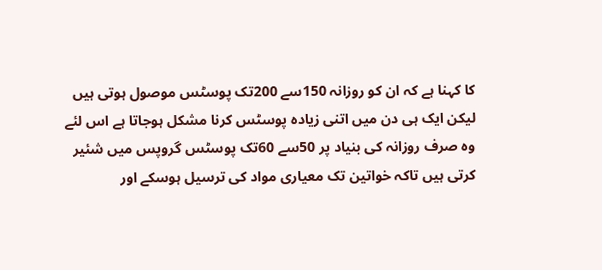کا کہنا ہے کہ ان کو روزانہ 150سے 200تک پوسٹس موصول ہوتی ہیں لیکن ایک ہی دن میں اتنی زیادہ پوسٹس کرنا مشکل ہوجاتا ہے اس لئے وہ صرف روزانہ کی بنیاد پر 50سے 60تک پوسٹس گروپس میں شئیر کرتی ہیں تاکہ خواتین تک معیاری مواد کی ترسیل ہوسکے اور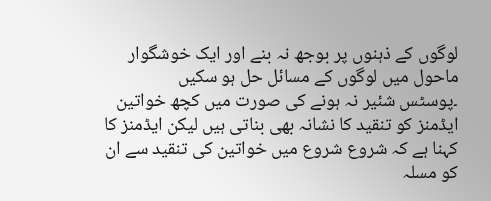لوگوں کے ذہنوں پر بوجھ نہ بنے اور ایک خوشگوار ماحول میں لوگوں کے مسائل حل ہو سکیں
۔پوسٹس شئیر نہ ہونے کی صورت میں کچھ خواتین ایڈمنز کو تنقید کا نشانہ بھی بناتی ہیں لیکن ایڈمنز کا کہنا ہے کہ شروع شروع میں خواتین کی تنقید سے ان کو مسلہ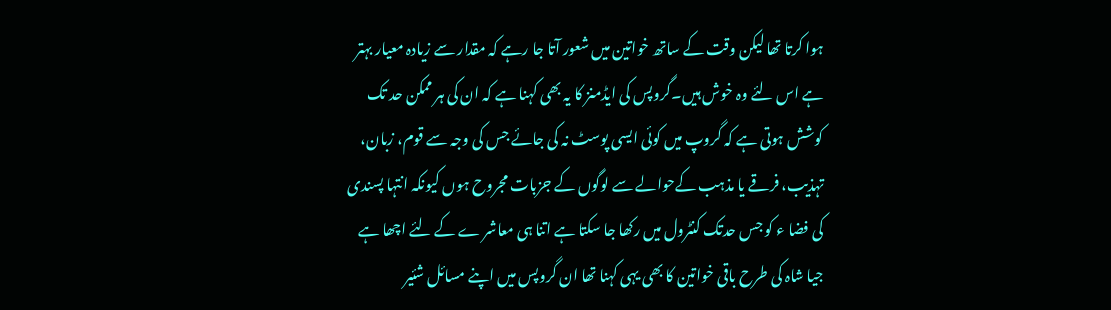ہوا کرتا تھا لیکن وقت کے ساتھ خواتین میں شعور آتا جا رہے کہ مقدار سے زیادہ معیار بہتر ہے اس لئے وہ خوش ہیں۔گروپس کی ایڈمنز کا یہ بھی کہنا ہے کہ ان کی ہر ممکن حد تک کوشش ہوتی ہے کہ گروپ میں کوئی ایسی پوسٹ نہ کی جائے جس کی وجہ سے قوم، زبان، تہذیب، فرقے یا مذہب کےحوالے سے لوگوں کے جزبات مجروح ہوں کیونکہ انتہا پسندی کی فضا ء کو جس حدتک کنٹرول میں رکھا جا سکتا ہے اتنا ہی معاشر ے کے لئے اچھا ہے
جیا شاہ کی طرح باقی خواتین کا بھی یہی کہنا تھا ان گروپس میں اپنے مسائل شئیر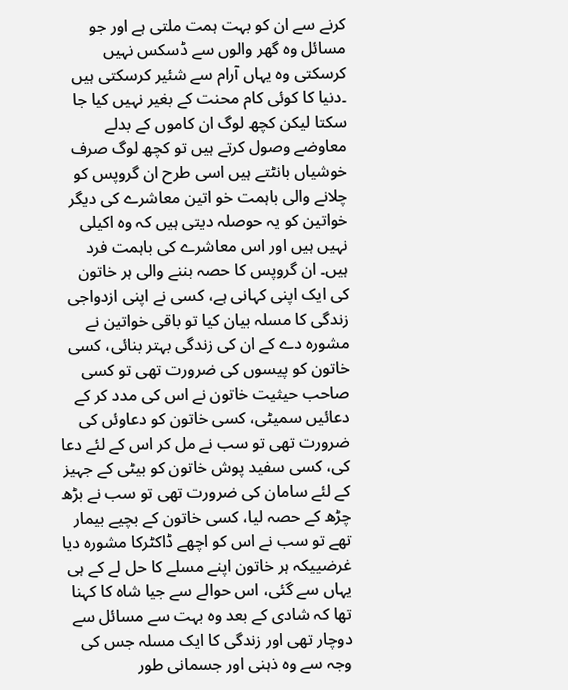کرنے سے ان کو بہت ہمت ملتی ہے اور جو مسائل وہ گھر والوں سے ڈسکس نہیں کرسکتی وہ یہاں آرام سے شئیر کرسکتی ہیں
۔دنیا کا کوئی کام محنت کے بغیر نہیں کیا جا سکتا لیکن کچھ لوگ ان کاموں کے بدلے معاوضے وصول کرتے ہیں تو کچھ لوگ صرف خوشیاں بانٹتے ہیں اسی طرح ان گروپس کو چلانے والی باہمت خو اتین معاشرے کی دیگر خواتین کو یہ حوصلہ دیتی ہیں کہ وہ اکیلی نہیں ہیں اور اس معاشرے کی باہمت فرد ہیں۔ ان گروپس کا حصہ بننے والی ہر خاتون کی ایک اپنی کہانی ہے، کسی نے اپنی ازدواجی زندگی کا مسلہ بیان کیا تو باقی خواتین نے مشورہ دے کے ان کی زندگی بہتر بنائی، کسی خاتون کو پیسوں کی ضرورت تھی تو کسی صاحب حیثیت خاتون نے اس کی مدد کر کے دعائیں سمیٹی، کسی خاتون کو دعاوئں کی ضرورت تھی تو سب نے مل کر اس کے لئے دعا کی، کسی سفید پوش خاتون کو بیٹی کے جہیز کے لئے سامان کی ضرورت تھی تو سب نے بڑھ چڑھ کے حصہ لیا، کسی خاتون کے بچیے بیمار تھے تو سب نے اس کو اچھے ڈاکٹرکا مشورہ دیا غرضییکہ ہر خاتون اپنے مسلے کا حل لے کے ہی یہاں سے گئی، اس حوالے سے جیا شاہ کا کہنا تھا کہ شادی کے بعد وہ بہت سے مسائل سے دوچار تھی اور زندگی کا ایک مسلہ جس کی وجہ سے وہ ذہنی اور جسمانی طور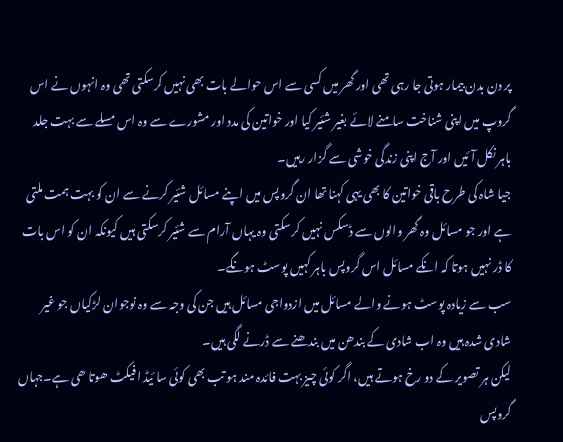پر دن بدن بیمار ہوتی جا رہی تھی اور گھر میں کسی سے اس حوالے بات بھی نہیں کرسکتی تھی وہ انہوں نے اس گروپ میں اپنی شناخت سامنے لائے بغیر شئیر کیا اور خواتین کی مدد اور مشورے سے وہ اس مسلے سے بہت جلد باہر نکل آئیں اور آج اپنی زندگی خوشی سے گزار رہیں۔
جیا شاہ کی طرح باقی خواتین کا بھی یہی کہنا تھا ان گروپس میں اپنے مسائل شئیر کرنے سے ان کو بہت ہمت ملتی ہے اور جو مسائل وہ گھر والوں سے ڈسکس نہیں کرسکتی وہ یہاں آرام سے شئیر کرسکتی ہیں کیونکہ ان کو اس بات کا ڈر نہیں ہوتا کہ انکے مسائل اس گروپس باہر کہیں پوسٹ ہونگے۔
سب سے زیادہ پوسٹ ہونے والے مسائل میں ازدواجی مسائل ہیں جن کی وجہ سے وہ نوجوان لڑکیاں جو غیر شادی شدہ ہیں وہ اب شادی کے بندھن میں بندھنے سے ڈرنے لگی ہیں۔
لیکن ہر تصویر کے دو رخ ہوتے ہیں، اگر کوئی چیز بہت فائدہ مند ہو تب بھی کوئی سا ئیڈ افیکٹ ھوتا ھی ہے۔جہاں گروپس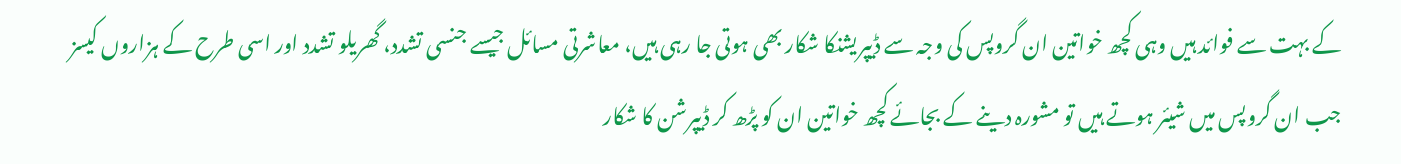کے بہت سے فوائد ہیں وہی کچھ خواتین ان گروپس کی وجہ سے ڈیپریشنکا شکار بھی ہوتی جا رہی ہیں، معاشرتی مسائل جیسے جنسی تشدد، گھریلو تشدد اور اسی طرح کے ہزاروں کیسز جب ان گروپس میں شیئر ہوتے ہیں تو مشورہ دینے کے بجائے کچھ خواتین ان کو پڑھ کر ڈیپرشن کا شکار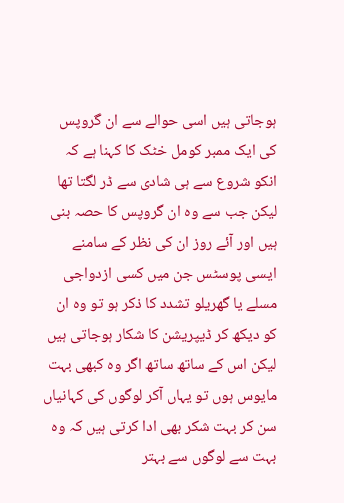ہوجاتی ہیں اسی حوالے سے ان گروپس کی ایک ممبر کومل خٹک کا کہنا ہے کہ انکو شروع سے ہی شادی سے ڈر لگتا تھا لیکن جب سے وہ ان گروپس کا حصہ بنی ہیں اور آئے روز ان کی نظر کے سامنے ایسی پوسٹس جن میں کسی ازدواجی مسلے یا گھریلو تشدد کا ذکر ہو تو وہ ان کو دیکھ کر ڈیپریشن کا شکار ہوجاتی ہیں لیکن اس کے ساتھ ساتھ اگر وہ کبھی بہت مایوس ہوں تو یہاں آکر لوگوں کی کہانیاں سن کر بہت شکر بھی ادا کرتی ہیں کہ وہ بہت سے لوگوں سے بہتر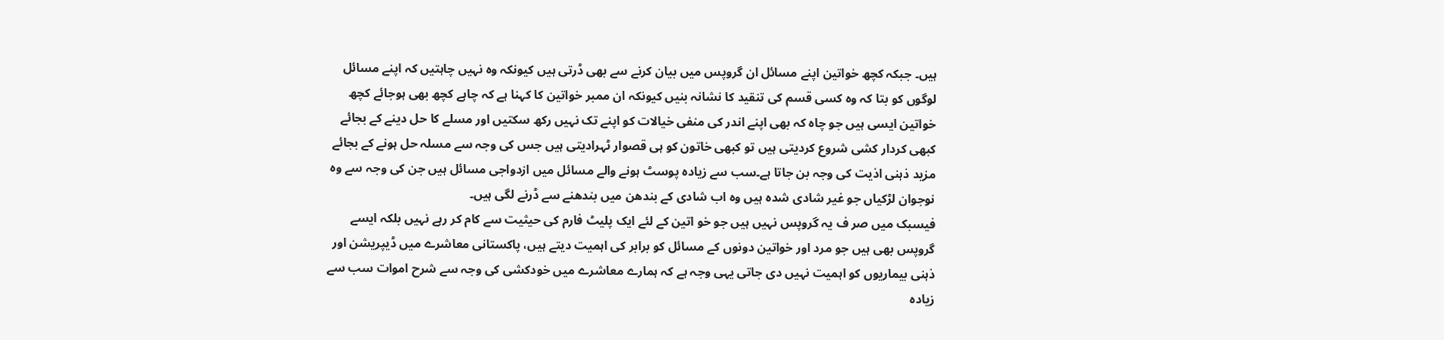ہیں۔ جبکہ کچھ خواتین اپنے مسائل ان گروپس میں بیان کرنے سے بھی ڈرتی ہیں کیونکہ وہ نہیں چاہتیں کہ اپنے مسائل لوگوں کو بتا کہ وہ کسی قسم کی تنقید کا نشانہ بنیں کیونکہ ان ممبر خواتین کا کہنا ہے کہ چاہے کچھ بھی ہوجائے کچھ خواتین ایسی ہیں جو چاہ کہ بھی اپنے اندر کی منفی خیالات کو اپنے تک نہیں رکھ سکتیں اور مسلے کا حل دینے کے بجائے کبھی کردار کشی شروع کردیتی ہیں تو کبھی خاتون کو ہی قصوار ٹہرادیتی ہیں جس کی وجہ سے مسلہ حل ہونے کے بجائے مزید ذہنی اذیت کی وجہ بن جاتا ہے۔سب سے زیادہ پوسٹ ہونے والے مسائل میں ازدواجی مسائل ہیں جن کی وجہ سے وہ نوجوان لڑکیاں جو غیر شادی شدہ ہیں وہ اب شادی کے بندھن میں بندھنے سے ڈرنے لگی ہیں۔
فیسبک میں صر ف یہ گروپس نہیں ہیں جو خو اتین کے لئے ایک پلیٹ فارم کی حیثیت سے کام کر رہے نہیں بلکہ ایسے گروپس بھی ہیں جو مرد اور خواتین دونوں کے مسائل کو برابر کی اہمیت دیتے ہیں، پاکستانی معاشرے میں ڈیپریشن اور ذہنی بیماریوں کو اہمیت نہیں دی جاتی یہی وجہ ہے کہ ہمارے معاشرے میں خودکشی کی وجہ سے شرح اموات سب سے زیادہ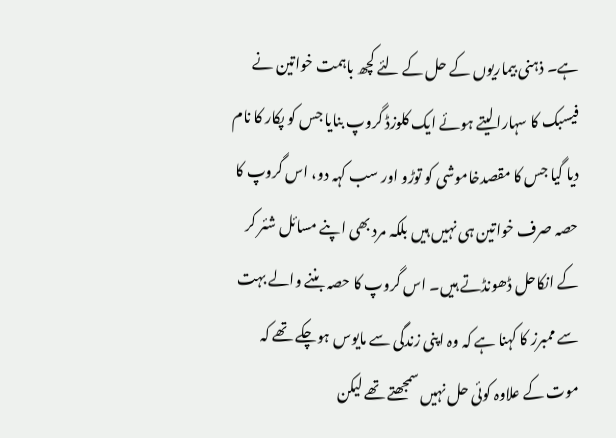ہے۔ ذہنی بیماریوں کے حل کے لئے کچھ باہمت خواتین نے فیسبک کا سہارا لیتے ہوئے ایک کلوزڈ گروپ بنایا جس کو پکار کا نام دیا گیا جس کا مقصدخاموشی کو توڑو اور سب کہہ دو، اس گروپ کا حصہ صرف خواتین ہی نہیں ہیں بلکہ مرد بھی اپنے مسائل شئر کر کے انکاحل ڈھونڈتے ہیں۔ اس گروپ کا حصہ بننے والے بہت سے ممبرز کا کہنا ہے کہ وہ اپنی زندگی سے مایوس ہوچکے تھے کہ موت کے علاوہ کوئی حل نہیں سمجھتے تھے لیکن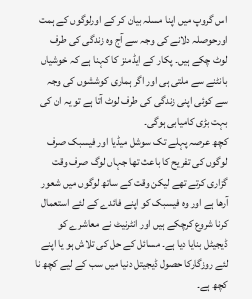اس گروپ میں اپنا مسلہ بیان کر کے اورلوگوں کے ہمت اورحوصلہ دلانے کی وجہ سے آج وہ زندگی کی طرف لوٹ چکے ہیں۔ پکار کے ایڈمنز کا کہنا ہے کہ خوشیاں بانٹنے سے ملتی ہی اور اگر ہماری کوششوں کی وجہ سے کوئی اپنی زندگی کی طرف لوٹ آتا ہے تو یہ ان کی بہت بڑی کامیابی ہوگی۔
کچھ عرصہ پہلے تک سوشل میڈیا اور فیسبک صرف لوگوں کی تفریح کا باعث تھا جہاں لوگ صرف وقت گزاری کرتے تھے لیکن وقت کے ساتھ لوگوں میں شعور آرھا ہے اور وہ فیسبک کو اپنے فائدے کے لئے استعمال کرنا شروع کرچکے ہیں اور انٹرنیٹ نے معاشرے کو ڈیجیٹل بنایا دیا ہے۔ مسائل کے حل کی تلاش ہو یا اپنے لئے روزگارکا حصول ڈیجیتل دنیا میں سب کے لیے کچھ نا کچھ ہے۔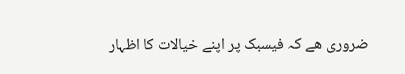ضروری ھے کہ فیسبک پر اپنے خیالات کا اظہار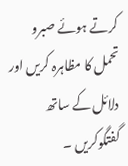کرتے ہوئے صبرو تحمل کا مظاہرہ کریں اور دلائل کے ساتھ گفتگوکریں ۔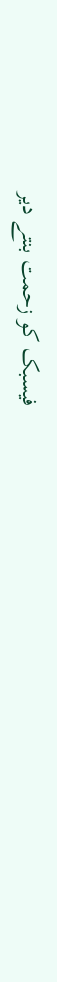فیسبک کو زحمت بنتے دیر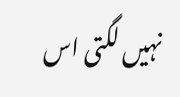نہیں لگتی اس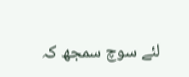لئے سوچ سمجھ کہ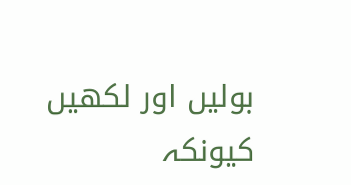بولیں اور لکھیں کیونکہ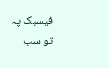فیسبک پہ تو سب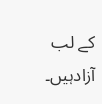کے لب آزادہیں۔